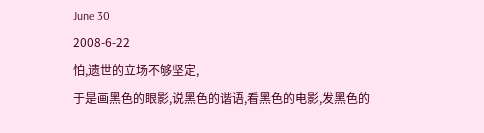June 30
2008-6-22
怕,遗世的立场不够坚定,
于是画黑色的眼影,说黑色的谐语,看黑色的电影,发黑色的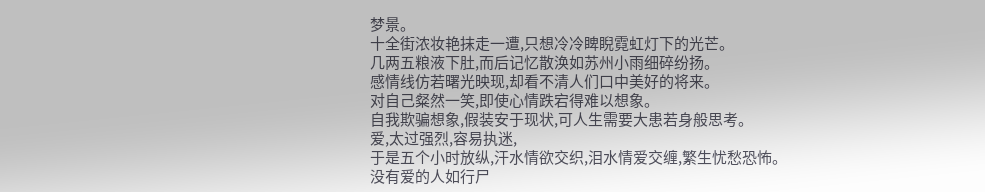梦景。
十全街浓妆艳抹走一遭,只想冷冷睥睨霓虹灯下的光芒。
几两五粮液下肚,而后记忆散涣如苏州小雨细碎纷扬。
感情线仿若曙光映现,却看不清人们口中美好的将来。
对自己粲然一笑,即使心情跌宕得难以想象。
自我欺骗想象,假装安于现状,可人生需要大患若身般思考。
爱,太过强烈,容易执迷,
于是五个小时放纵,汗水情欲交织,泪水情爱交缠,繁生忧愁恐怖。
没有爱的人如行尸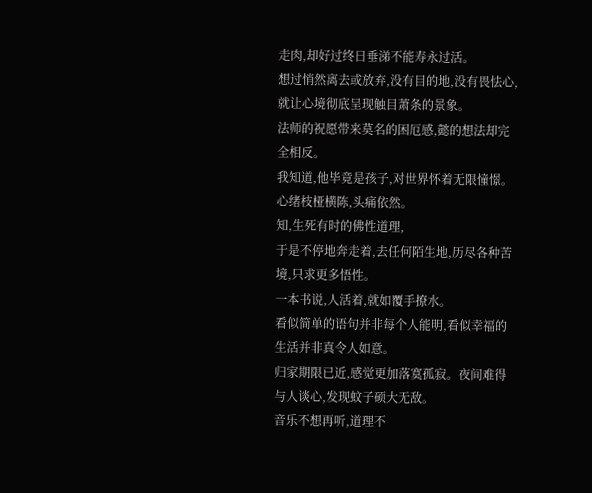走肉,却好过终日垂涕不能寿永过活。
想过悄然离去或放弃,没有目的地,没有畏怯心,就让心境彻底呈现触目萧条的景象。
法师的祝愿带来莫名的困厄感,懿的想法却完全相反。
我知道,他毕竟是孩子,对世界怀着无限憧憬。
心绪枝桠横陈,头痛依然。
知,生死有时的佛性道理,
于是不停地奔走着,去任何陌生地,历尽各种苦境,只求更多悟性。
一本书说,人活着,就如覆手撩水。
看似简单的语句并非每个人能明,看似幸福的生活并非真令人如意。
归家期限已近,感觉更加落寞孤寂。夜间难得与人谈心,发现蚊子硕大无敌。
音乐不想再听,道理不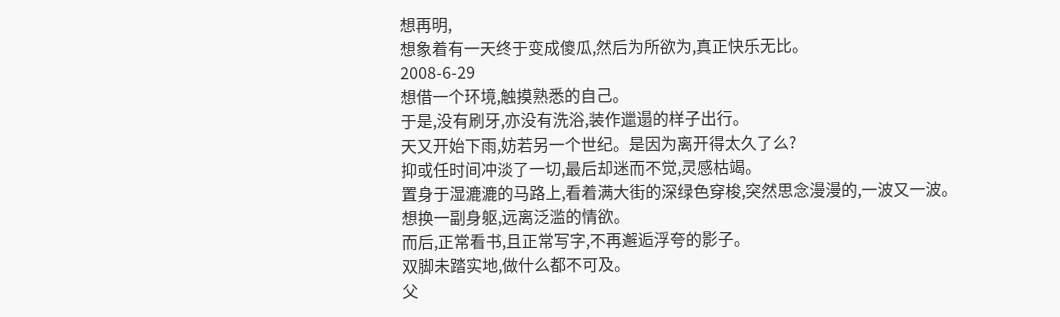想再明,
想象着有一天终于变成傻瓜,然后为所欲为,真正快乐无比。
2008-6-29
想借一个环境,触摸熟悉的自己。
于是,没有刷牙,亦没有洗浴,装作邋遢的样子出行。
天又开始下雨,妨若另一个世纪。是因为离开得太久了么?
抑或任时间冲淡了一切,最后却迷而不觉,灵感枯竭。
置身于湿漉漉的马路上,看着满大街的深绿色穿梭,突然思念漫漫的,一波又一波。
想换一副身躯,远离泛滥的情欲。
而后,正常看书,且正常写字,不再邂逅浮夸的影子。
双脚未踏实地,做什么都不可及。
父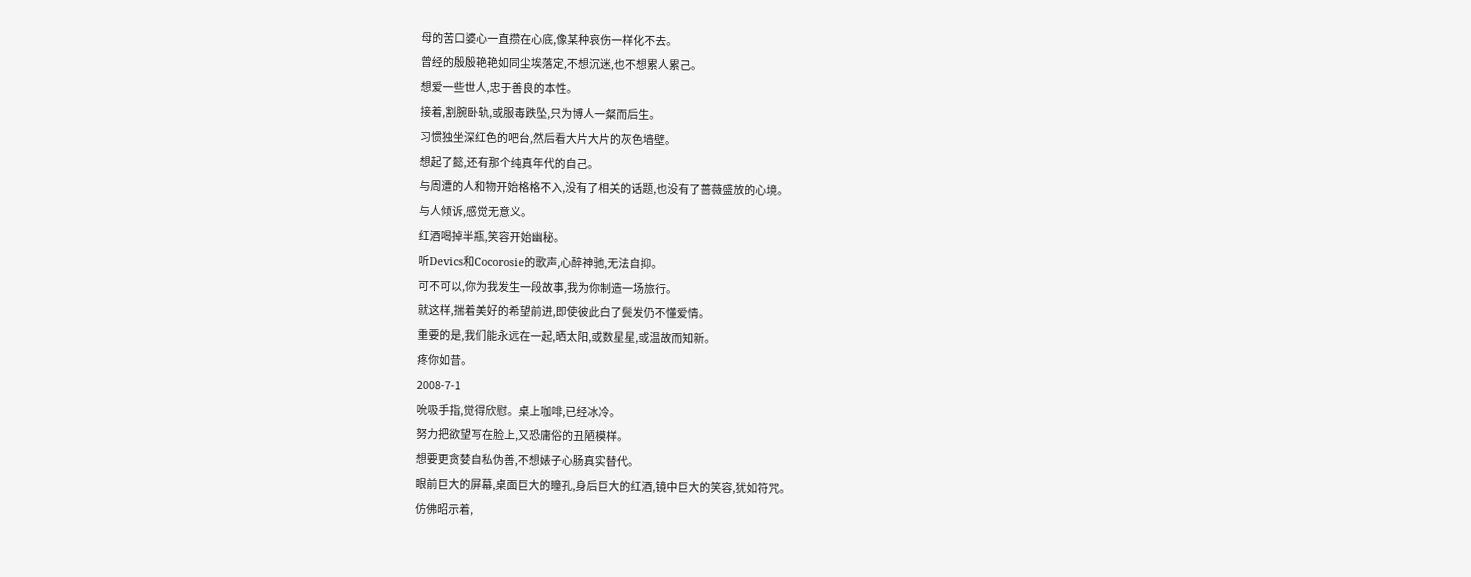母的苦口婆心一直攒在心底,像某种哀伤一样化不去。
曾经的殷殷艳艳如同尘埃落定,不想沉迷,也不想累人累己。
想爱一些世人,忠于善良的本性。
接着,割腕卧轨,或服毒跌坠,只为博人一粲而后生。
习惯独坐深红色的吧台,然后看大片大片的灰色墙壁。
想起了懿,还有那个纯真年代的自己。
与周遭的人和物开始格格不入,没有了相关的话题,也没有了蔷薇盛放的心境。
与人倾诉,感觉无意义。
红酒喝掉半瓶,笑容开始幽秘。
听Devics和Cocorosie的歌声,心醉神驰,无法自抑。
可不可以,你为我发生一段故事,我为你制造一场旅行。
就这样,揣着美好的希望前进,即使彼此白了鬓发仍不懂爱情。
重要的是,我们能永远在一起,晒太阳,或数星星,或温故而知新。
疼你如昔。
2008-7-1
吮吸手指,觉得欣慰。桌上咖啡,已经冰冷。
努力把欲望写在脸上,又恐庸俗的丑陋模样。
想要更贪婪自私伪善,不想婊子心肠真实替代。
眼前巨大的屏幕,桌面巨大的瞳孔,身后巨大的红酒,镜中巨大的笑容,犹如符咒。
仿佛昭示着,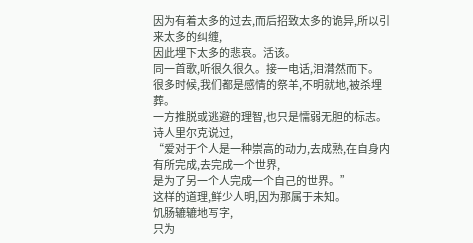因为有着太多的过去,而后招致太多的诡异,所以引来太多的纠缠,
因此埋下太多的悲哀。活该。
同一首歌,听很久很久。接一电话,泪潸然而下。
很多时候,我们都是感情的祭羊,不明就地,被杀埋葬。
一方推脱或逃避的理智,也只是懦弱无胆的标志。
诗人里尔克说过,
“爱对于个人是一种崇高的动力,去成熟,在自身内有所完成,去完成一个世界,
是为了另一个人完成一个自己的世界。”
这样的道理,鲜少人明,因为那属于未知。
饥肠辘辘地写字,
只为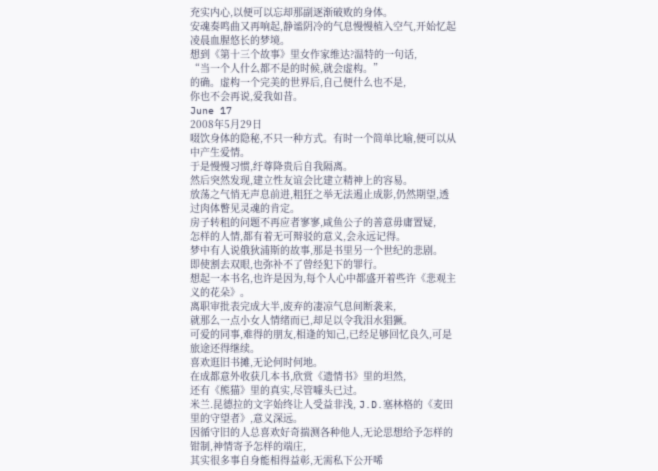充实内心,以便可以忘却那副逐渐破败的身体。
安魂奏鸣曲又再响起,静谧阴冷的气息慢慢植入空气,开始忆起凌晨血腥悠长的梦境。
想到《第十三个故事》里女作家维达?温特的一句话,
“当一个人什么都不是的时候,就会虚构。”
的确。虚构一个完美的世界后,自己便什么也不是,
你也不会再说,爱我如昔。
June 17
2008年5月29日
啜饮身体的隐秘,不只一种方式。有时一个简单比喻,便可以从中产生爱情。
于是慢慢习惯,纡尊降贵后自我隔离。
然后突然发现,建立性友谊会比建立精神上的容易。
放荡之气悄无声息前进,粗狂之举无法遏止成影,仍然期望,透过肉体瞥见灵魂的肯定。
房子转租的问题不再应者寥寥,咸鱼公子的善意毋庸置疑,
怎样的人情,都有着无可辩驳的意义,会永远记得。
梦中有人说俄狄浦斯的故事,那是书里另一个世纪的悲剧。
即使割去双眼,也弥补不了曾经犯下的罪行。
想起一本书名,也许是因为,每个人心中都盛开着些许《悲观主义的花朵》。
离职审批表完成大半,废弃的凄凉气息间断袭来,
就那么一点小女人情绪而已,却足以令我泪水猖獗。
可爱的同事,难得的朋友,相逢的知己,已经足够回忆良久,可是旅途还得继续。
喜欢逛旧书摊,无论何时何地。
在成都意外收获几本书,欣赏《遗情书》里的坦然,
还有《熊猫》里的真实,尽管噱头已过。
米兰.昆德拉的文字始终让人受益非浅, J.D.塞林格的《麦田里的守望者》,意义深远。
因循守旧的人总喜欢好奇揣测各种他人,无论思想给予怎样的钳制,神情寄予怎样的端庄,
其实很多事自身能相得益彰,无需私下公开唏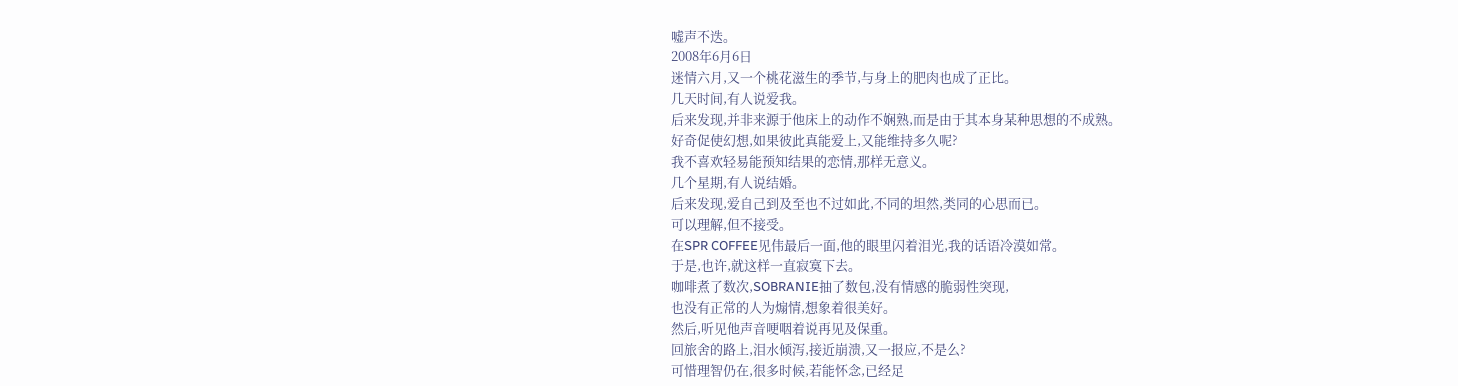嘘声不迭。
2008年6月6日
迷情六月,又一个桃花滋生的季节,与身上的肥肉也成了正比。
几天时间,有人说爱我。
后来发现,并非来源于他床上的动作不娴熟,而是由于其本身某种思想的不成熟。
好奇促使幻想,如果彼此真能爱上,又能维持多久呢?
我不喜欢轻易能预知结果的恋情,那样无意义。
几个星期,有人说结婚。
后来发现,爱自己到及至也不过如此,不同的坦然,类同的心思而已。
可以理解,但不接受。
在SPR COFFEE见伟最后一面,他的眼里闪着泪光,我的话语冷漠如常。
于是,也许,就这样一直寂寞下去。
咖啡煮了数次,SOBRANIE抽了数包,没有情感的脆弱性突现,
也没有正常的人为煽情,想象着很美好。
然后,听见他声音哽咽着说再见及保重。
回旅舍的路上,泪水倾泻,接近崩溃,又一报应,不是么?
可惜理智仍在,很多时候,若能怀念,已经足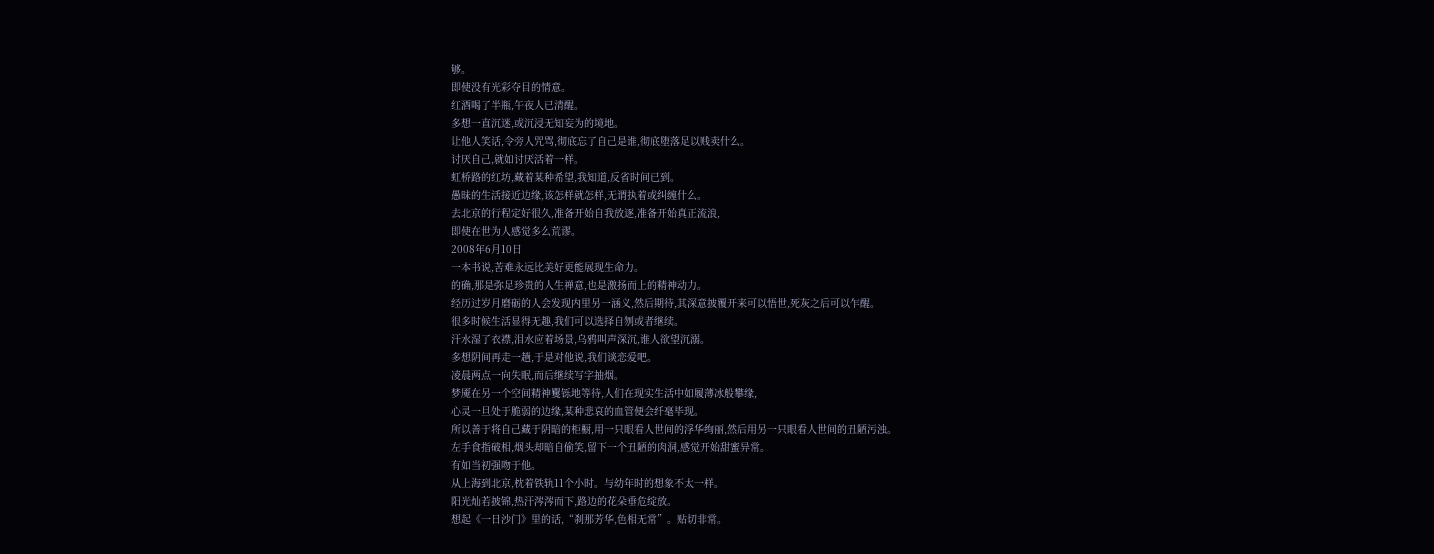够。
即使没有光彩夺目的情意。
红酒喝了半瓶,午夜人已清醒。
多想一直沉迷,或沉浸无知妄为的境地。
让他人笑话,令旁人咒骂,彻底忘了自己是谁,彻底堕落足以贱卖什么。
讨厌自己,就如讨厌活着一样。
虹桥路的红坊,藏着某种希望,我知道,反省时间已到。
愚昧的生活接近边缘,该怎样就怎样,无谓执着或纠缠什么。
去北京的行程定好很久,准备开始自我放逐,准备开始真正流浪,
即使在世为人感觉多么荒谬。
2008年6月10日
一本书说,苦难永远比美好更能展现生命力。
的确,那是弥足珍贵的人生禅意,也是激扬而上的精神动力。
经历过岁月磨砺的人会发现内里另一涵义,然后期待,其深意披覆开来可以悟世,死灰之后可以乍醒。
很多时候生活显得无趣,我们可以选择自刎或者继续。
汗水湿了衣襟,泪水应着场景,乌鸦叫声深沉,谁人欲望沉溺。
多想阴间再走一趟,于是对他说,我们谈恋爱吧。
凌晨两点一向失眠,而后继续写字抽烟。
梦魇在另一个空间精神矍铄地等待,人们在现实生活中如履薄冰般攀缘,
心灵一旦处于脆弱的边缘,某种悲哀的血管便会纤毫毕现。
所以善于将自己藏于阴暗的柜橱,用一只眼看人世间的浮华绚丽,然后用另一只眼看人世间的丑陋污浊。
左手食指破相,烟头却暗自偷笑,留下一个丑陋的肉洞,感觉开始甜蜜异常。
有如当初强吻于他。
从上海到北京,枕着铁轨11个小时。与幼年时的想象不太一样。
阳光灿若披锦,热汗涔涔而下,路边的花朵垂危绽放。
想起《一日沙门》里的话,“刹那芳华,色相无常”。贴切非常。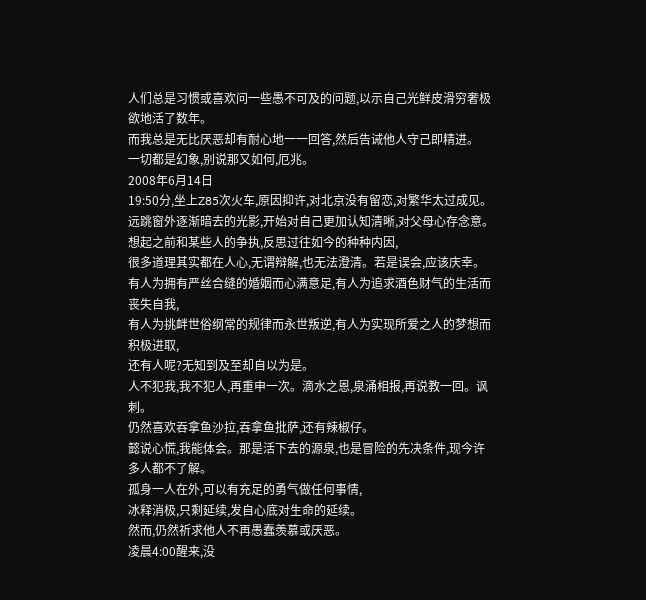人们总是习惯或喜欢问一些愚不可及的问题,以示自己光鲜皮滑穷奢极欲地活了数年。
而我总是无比厌恶却有耐心地一一回答,然后告诫他人守己即精进。
一切都是幻象,别说那又如何,厄兆。
2008年6月14日
19:50分,坐上Z85次火车,原因抑许,对北京没有留恋,对繁华太过成见。
远跳窗外逐渐暗去的光影,开始对自己更加认知清晰,对父母心存念意。
想起之前和某些人的争执,反思过往如今的种种内因,
很多道理其实都在人心,无谓辩解,也无法澄清。若是误会,应该庆幸。
有人为拥有严丝合缝的婚姻而心满意足,有人为追求酒色财气的生活而丧失自我,
有人为挑衅世俗纲常的规律而永世叛逆,有人为实现所爱之人的梦想而积极进取,
还有人呢?无知到及至却自以为是。
人不犯我,我不犯人,再重申一次。滴水之恩,泉涌相报,再说教一回。讽刺。
仍然喜欢吞拿鱼沙拉,吞拿鱼批萨,还有辣椒仔。
懿说心慌,我能体会。那是活下去的源泉,也是冒险的先决条件,现今许多人都不了解。
孤身一人在外,可以有充足的勇气做任何事情,
冰释消极,只剩延续,发自心底对生命的延续。
然而,仍然祈求他人不再愚蠢羡慕或厌恶。
凌晨4:00醒来,没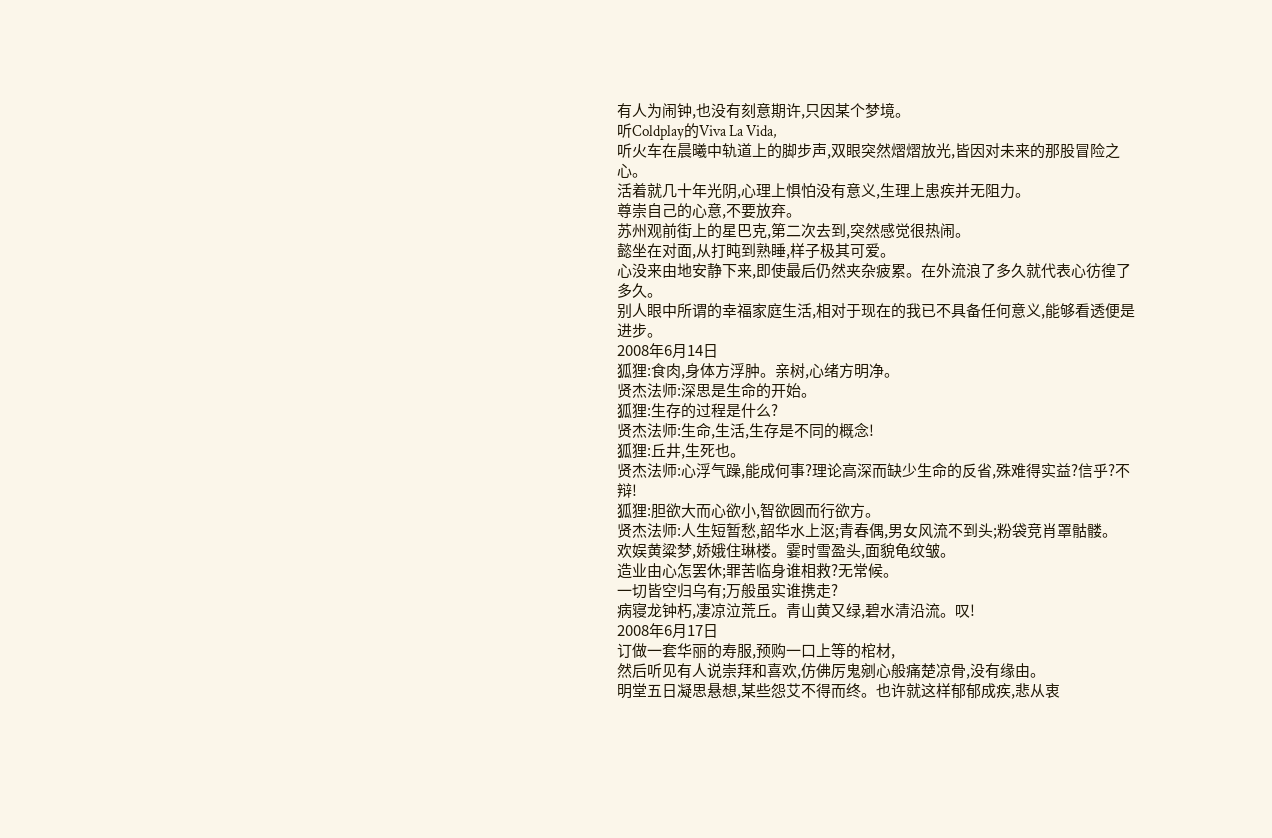有人为闹钟,也没有刻意期许,只因某个梦境。
听Coldplay的Viva La Vida,
听火车在晨曦中轨道上的脚步声,双眼突然熠熠放光,皆因对未来的那股冒险之心。
活着就几十年光阴,心理上惧怕没有意义,生理上患疾并无阻力。
尊崇自己的心意,不要放弃。
苏州观前街上的星巴克,第二次去到,突然感觉很热闹。
懿坐在对面,从打盹到熟睡,样子极其可爱。
心没来由地安静下来,即使最后仍然夹杂疲累。在外流浪了多久就代表心彷徨了多久。
别人眼中所谓的幸福家庭生活,相对于现在的我已不具备任何意义,能够看透便是进步。
2008年6月14日
狐狸:食肉,身体方浮肿。亲树,心绪方明净。
贤杰法师:深思是生命的开始。
狐狸:生存的过程是什么?
贤杰法师:生命,生活,生存是不同的概念!
狐狸:丘井,生死也。
贤杰法师:心浮气躁,能成何事?理论高深而缺少生命的反省,殊难得实益?信乎?不辩!
狐狸:胆欲大而心欲小,智欲圆而行欲方。
贤杰法师:人生短暂愁,韶华水上沤;青春偶,男女风流不到头;粉袋竞肖罩骷髅。
欢娱黄粱梦,娇娥住琳楼。霎时雪盈头,面貌龟纹皱。
造业由心怎罢休;罪苦临身谁相救?无常候。
一切皆空归乌有;万般虽实谁携走?
病寝龙钟朽,凄凉泣荒丘。青山黄又绿,碧水清沿流。叹!
2008年6月17日
订做一套华丽的寿服,预购一口上等的棺材,
然后听见有人说崇拜和喜欢,仿佛厉鬼剜心般痛楚凉骨,没有缘由。
明堂五日凝思悬想,某些怨艾不得而终。也许就这样郁郁成疾,悲从衷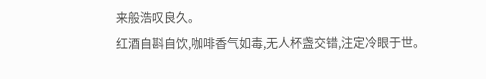来般浩叹良久。
红酒自斟自饮,咖啡香气如毒,无人杯盏交错,注定冷眼于世。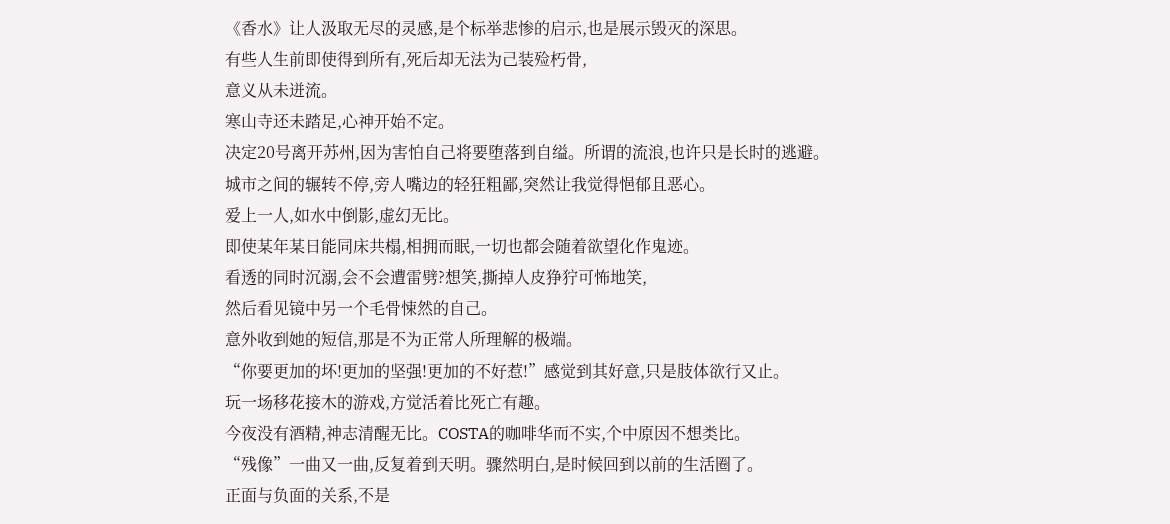《香水》让人汲取无尽的灵感,是个标举悲惨的启示,也是展示毁灭的深思。
有些人生前即使得到所有,死后却无法为己装殓朽骨,
意义从未迸流。
寒山寺还未踏足,心神开始不定。
决定20号离开苏州,因为害怕自己将要堕落到自缢。所谓的流浪,也许只是长时的逃避。
城市之间的辗转不停,旁人嘴边的轻狂粗鄙,突然让我觉得悒郁且恶心。
爱上一人,如水中倒影,虚幻无比。
即使某年某日能同床共榻,相拥而眠,一切也都会随着欲望化作鬼迹。
看透的同时沉溺,会不会遭雷劈?想笑,撕掉人皮狰狞可怖地笑,
然后看见镜中另一个毛骨悚然的自己。
意外收到她的短信,那是不为正常人所理解的极端。
“你要更加的坏!更加的坚强!更加的不好惹!”感觉到其好意,只是肢体欲行又止。
玩一场移花接木的游戏,方觉活着比死亡有趣。
今夜没有酒精,神志清醒无比。COSTA的咖啡华而不实,个中原因不想类比。
“残像”一曲又一曲,反复着到天明。骤然明白,是时候回到以前的生活圈了。
正面与负面的关系,不是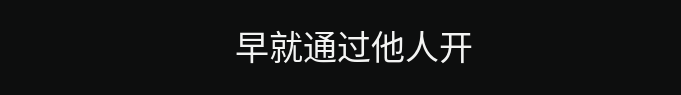早就通过他人开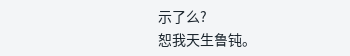示了么?
恕我天生鲁钝。